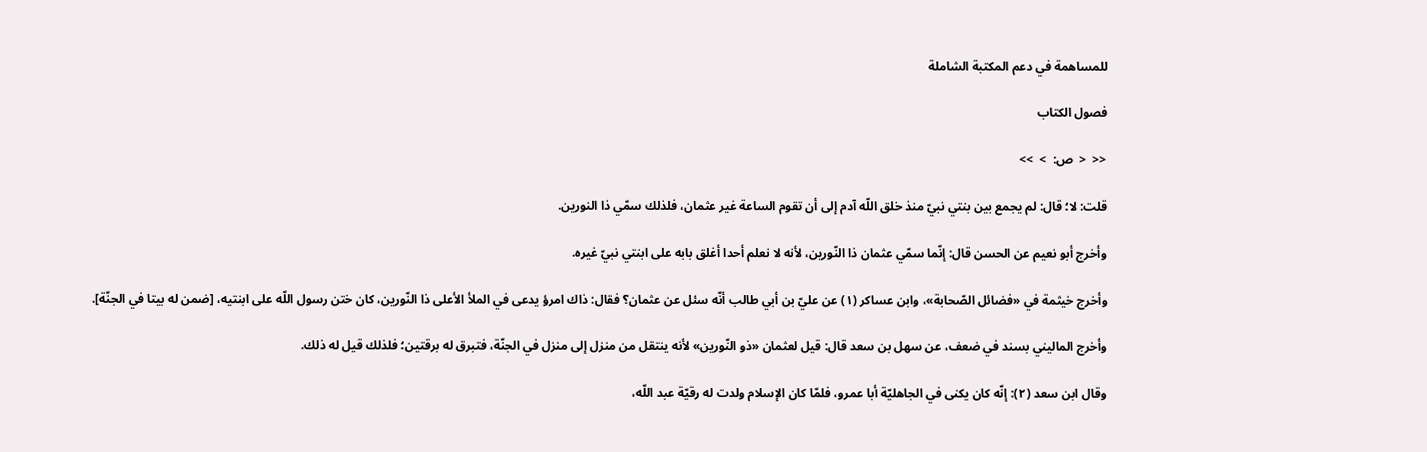للمساهمة في دعم المكتبة الشاملة

فصول الكتاب

<<  <  ص:  >  >>

قلت: لا؛ قال: لم يجمع بين بنتي نبيّ منذ خلق اللّه آدم إلى أن تقوم الساعة غير عثمان، فلذلك سمّي ذا النورين.

وأخرج أبو نعيم عن الحسن قال: إنّما سمّي عثمان ذا النّورين، لأنه لا نعلم أحدا أغلق بابه على ابنتي نبيّ غيره.

وأخرج خيثمة في «فضائل الصّحابة»، وابن عساكر (١) عن عليّ بن أبي طالب أنّه سئل عن عثمان؟ فقال: ذاك امرؤ يدعى في الملأ الأعلى ذا النّورين، كان ختن رسول اللّه على ابنتيه، [ضمن له بيتا في الجنّة].

وأخرج الماليني بسند في ضعف، عن سهل بن سعد قال: قيل لعثمان «ذو النّورين» لأنه ينتقل من منزل إلى منزل في الجنّة، فتبرق له برقتين؛ فلذلك قيل له ذلك.

وقال ابن سعد (٢): إنّه كان يكنى في الجاهليّة أبا عمرو، فلمّا كان الإسلام ولدت له رقيّة عبد اللّه،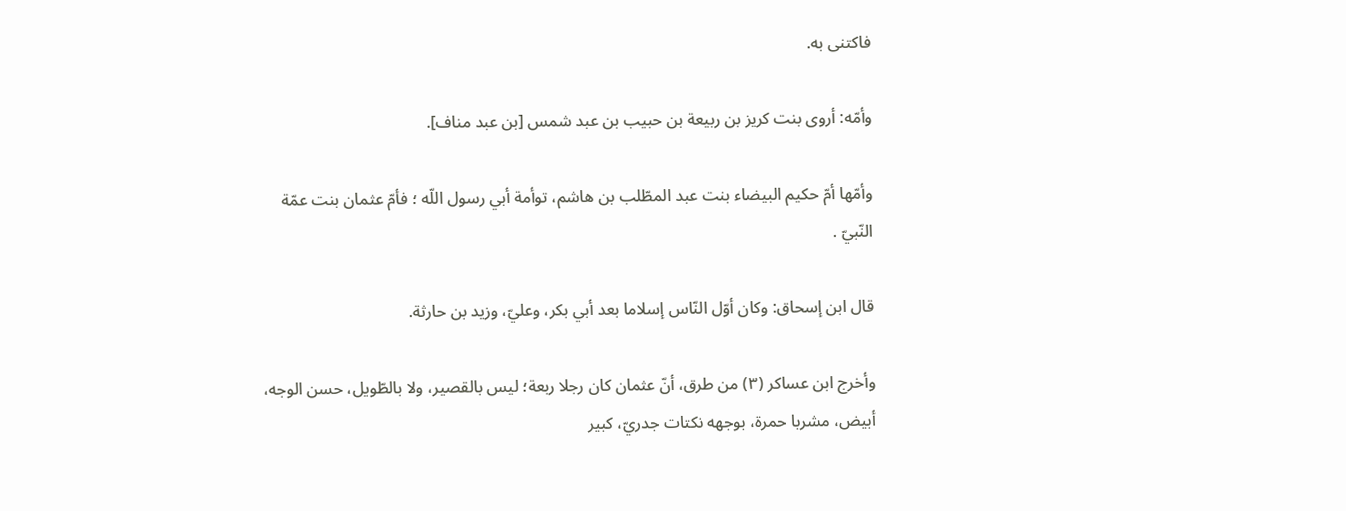فاكتنى به.

وأمّه: أروى بنت كريز بن ربيعة بن حبيب بن عبد شمس [بن عبد مناف].

وأمّها أمّ حكيم البيضاء بنت عبد المطّلب بن هاشم، توأمة أبي رسول اللّه ؛ فأمّ عثمان بنت عمّة النّبيّ .

قال ابن إسحاق: وكان أوّل النّاس إسلاما بعد أبي بكر، وعليّ، وزيد بن حارثة.

وأخرج ابن عساكر (٣) من طرق، أنّ عثمان كان رجلا ربعة؛ ليس بالقصير، ولا بالطّويل، حسن الوجه، أبيض، مشربا حمرة، بوجهه نكتات جدريّ، كبير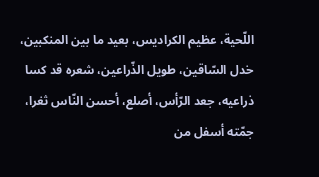اللّحية، عظيم الكراديس، بعيد ما بين المنكبين، خدل السّاقين، طويل الذّراعين، شعره قد كسا ذراعيه، جعد الرّأس، أصلع، أحسن النّاس ثغرا، جمّته أسفل من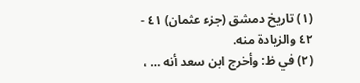(١) تاريخ دمشق (جزء عثمان) ٤١ - ٤٢ والزيادة منه.
(٢) في ظ: وأخرج ابن سعد أنه … ،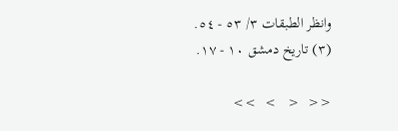وانظر الطبقات ٣/ ٥٣ - ٥٤.
(٣) تاريخ دمشق ١٠ - ١٧.

<<  <   >  >>